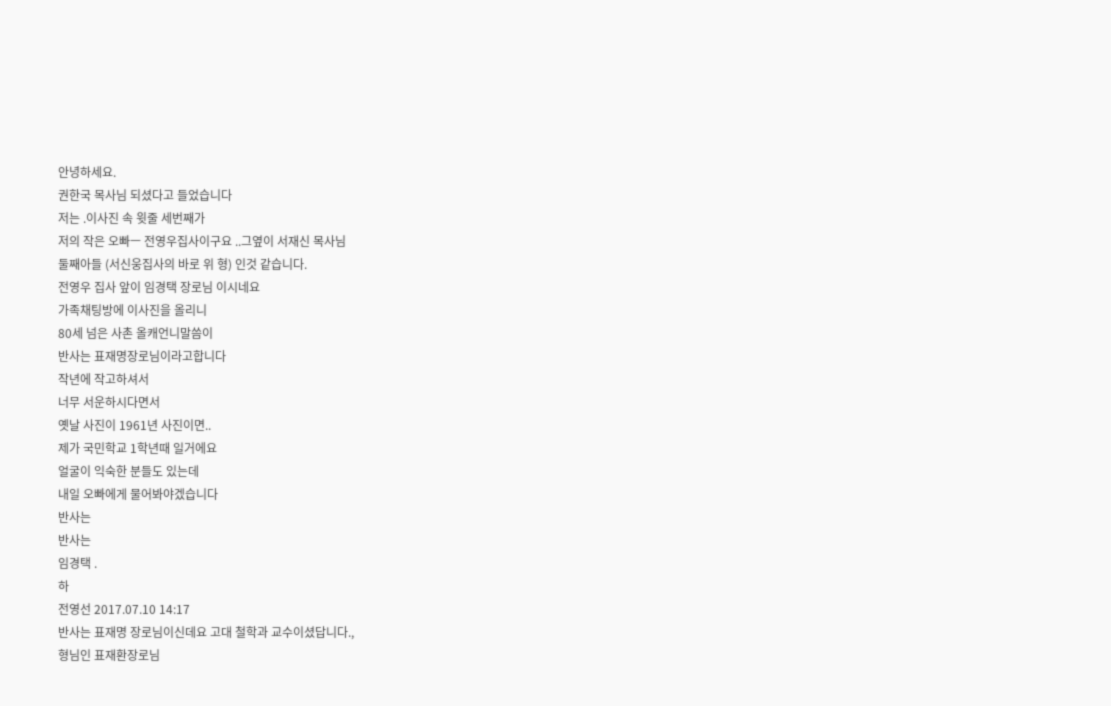안녕하세요.
권한국 목사님 되셨다고 들었습니다
저는 .이사진 속 윗줄 세번째가
저의 작은 오빠ㅡ 전영우집사이구요 ..그옆이 서재신 목사님
둘째아들 (서신웅집사의 바로 위 형) 인것 같습니다.
전영우 집사 앞이 임경택 장로님 이시네요
가족채팅방에 이사진을 올리니
80세 넘은 사촌 올캐언니말씀이
반사는 표재명장로님이라고합니다
작년에 작고하셔서
너무 서운하시다면서
옛날 사진이 1961년 사진이면..
제가 국민학교 1학년때 일거에요
얼굴이 익숙한 분들도 있는데
내일 오빠에게 물어봐야겠습니다
반사는
반사는
임경택 .
하
전영선 2017.07.10 14:17
반사는 표재명 장로님이신데요 고대 철학과 교수이셨답니다.,
형님인 표재환장로님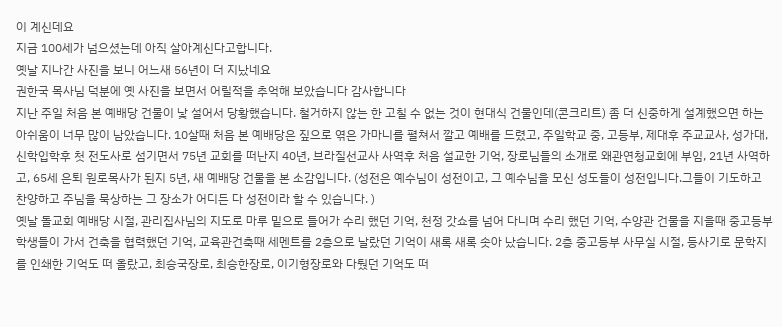이 계신데요
지금 100세가 넘으셨는데 아직 살아계신다고합니다.
옛날 지나간 사진을 보니 어느새 56년이 더 지났네요
권한국 목사님 덕분에 옛 사진을 보면서 어릴적을 추억해 보았습니다 감사합니다
지난 주일 처음 본 예배당 건물이 낯 설어서 당황했습니다. 철거하지 않는 한 고칠 수 없는 것이 현대식 건물인데(콘크리트) 좀 더 신중하게 설계했으면 하는 아쉬움이 너무 많이 남았습니다. 10살때 처음 본 예배당은 짚으로 엮은 가마니를 펼쳐서 깔고 예배를 드렸고, 주일학교 중, 고등부, 제대후 주교교사, 성가대, 신학입학후 첫 전도사로 섬기면서 75년 교회를 떠난지 40년, 브라질선교사 사역후 처음 설교한 기억, 장로님들의 소개로 왜관연청교회에 부임, 21년 사역하고, 65세 은퇴 원로목사가 된지 5년, 새 예배당 건물을 본 소감입니다. (성전은 예수님이 성전이고, 그 예수님을 모신 성도들이 성전입니다.그들이 기도하고 찬양하고 주님을 묵상하는 그 장소가 어디든 다 성전이라 할 수 있습니다. )
옛날 돌교회 예배당 시절, 관리집사님의 지도로 마루 밑으로 들어가 수리 했던 기억, 천정 갓쇼를 넘어 다니며 수리 했던 기억, 수양관 건물을 지을때 중고등부 학생들이 가서 건축을 협력했던 기억, 교육관건축때 세멘트를 2층으로 날랐던 기억이 새록 새록 솟아 났습니다. 2층 중고등부 사무실 시절, 등사기로 문학지를 인쇄한 기억도 떠 올랐고, 최승국장로, 최승한장로, 이기형장로와 다퉜던 기억도 떠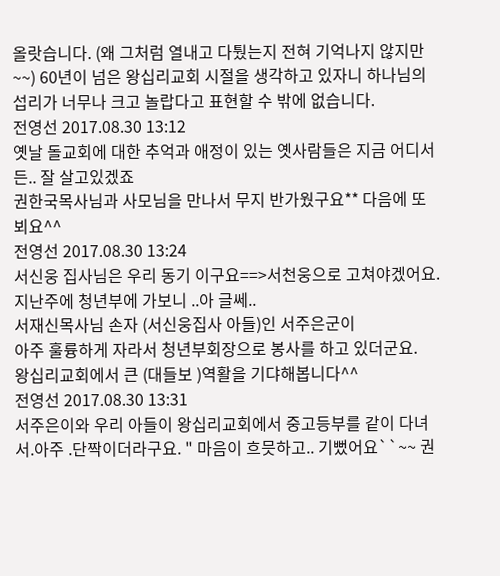올랏습니다. (왜 그처럼 열내고 다퉜는지 전혀 기억나지 않지만~~) 60년이 넘은 왕십리교회 시절을 생각하고 있자니 하나님의 섭리가 너무나 크고 놀랍다고 표현할 수 밖에 없습니다.
전영선 2017.08.30 13:12
옛날 돌교회에 대한 추억과 애정이 있는 옛사람들은 지금 어디서든.. 잘 살고있겠죠
권한국목사님과 사모님을 만나서 무지 반가웠구요** 다음에 또 뵈요^^
전영선 2017.08.30 13:24
서신웅 집사님은 우리 동기 이구요==>서천웅으로 고쳐야겠어요.
지난주에 청년부에 가보니 ..아 글쎄..
서재신목사님 손자 (서신웅집사 아들)인 서주은군이
아주 훌륭하게 자라서 청년부회장으로 봉사를 하고 있더군요.
왕십리교회에서 큰 (대들보 )역활을 기댜해봅니다^^
전영선 2017.08.30 13:31
서주은이와 우리 아들이 왕십리교회에서 중고등부를 같이 다녀서.아주 .단짝이더라구요. " 마음이 흐믓하고.. 기뻤어요``~~ 권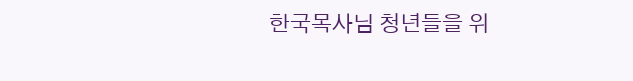한국목사님 청년들을 위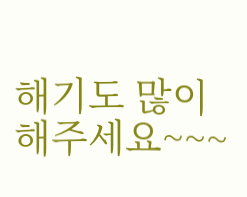해기도 많이 해주세요~~~